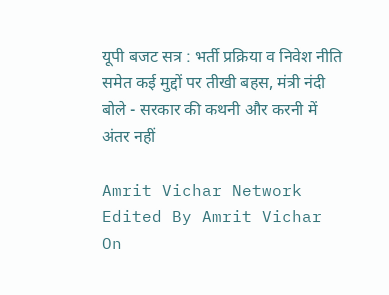यूपी बजट सत्र : भर्ती प्रक्रिया व निवेश नीति समेत कई मुद्दों पर तीखी बहस, मंत्री नंदी बोले - सरकार की कथनी और करनी में अंतर नहीं

Amrit Vichar Network
Edited By Amrit Vichar
On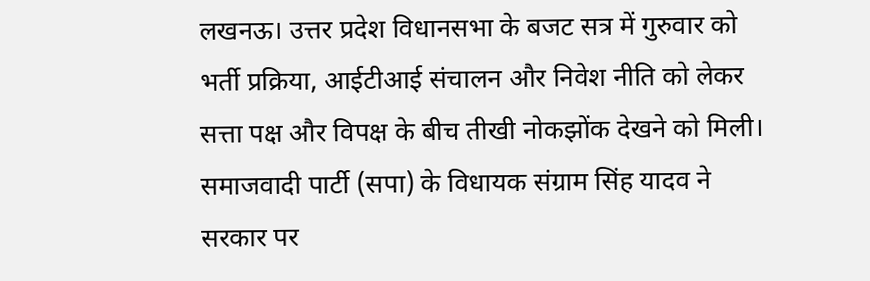लखनऊ। उत्तर प्रदेश विधानसभा के बजट सत्र में गुरुवार को भर्ती प्रक्रिया, आईटीआई संचालन और निवेश नीति को लेकर सत्ता पक्ष और विपक्ष के बीच तीखी नोकझोंक देखने को मिली। समाजवादी पार्टी (सपा) के विधायक संग्राम सिंह यादव ने सरकार पर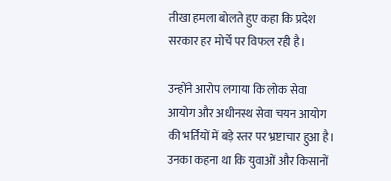तीखा हमला बोलते हुए कहा कि प्रदेश सरकार हर मोर्चे पर विफल रही है।

उन्होंने आरोप लगाया कि लोक सेवा आयोग और अधीनस्थ सेवा चयन आयोग की भर्तियों में बड़े स्तर पर भ्रष्टाचार हुआ है। उनका कहना था कि युवाओं और किसानों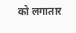को लगातार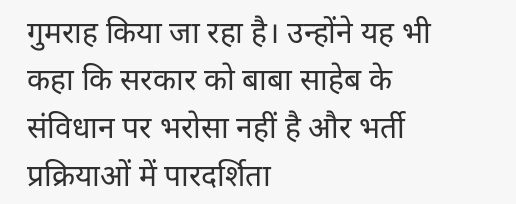गुमराह किया जा रहा है। उन्होंने यह भी कहा कि सरकार को बाबा साहेब के संविधान पर भरोसा नहीं है और भर्ती प्रक्रियाओं में पारदर्शिता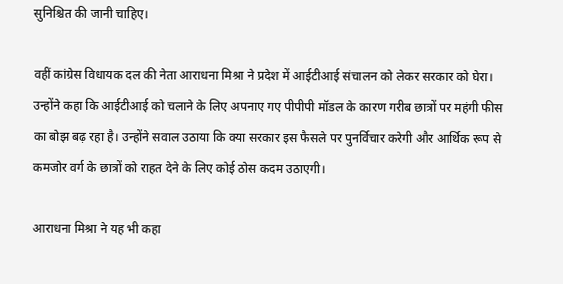सुनिश्चित की जानी चाहिए।

वहीं कांग्रेस विधायक दल की नेता आराधना मिश्रा ने प्रदेश में आईटीआई संचालन को लेकर सरकार को घेरा। उन्होंने कहा कि आईटीआई को चलाने के लिए अपनाए गए पीपीपी मॉडल के कारण गरीब छात्रों पर महंगी फीस का बोझ बढ़ रहा है। उन्होंने सवाल उठाया कि क्या सरकार इस फैसले पर पुनर्विचार करेगी और आर्थिक रूप से कमजोर वर्ग के छात्रों को राहत देने के लिए कोई ठोस कदम उठाएगी।

आराधना मिश्रा ने यह भी कहा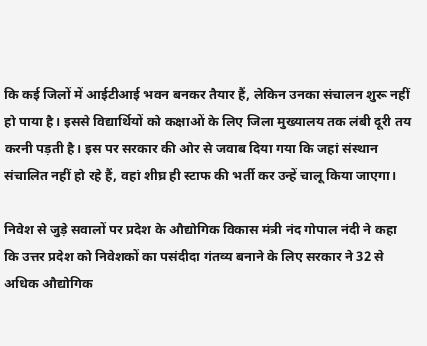कि कई जिलों में आईटीआई भवन बनकर तैयार हैं, लेकिन उनका संचालन शुरू नहीं हो पाया है। इससे विद्यार्थियों को कक्षाओं के लिए जिला मुख्यालय तक लंबी दूरी तय करनी पड़ती है। इस पर सरकार की ओर से जवाब दिया गया कि जहां संस्थान संचालित नहीं हो रहे हैं, वहां शीघ्र ही स्टाफ की भर्ती कर उन्हें चालू किया जाएगा।

निवेश से जुड़े सवालों पर प्रदेश के औद्योगिक विकास मंत्री नंद गोपाल नंदी ने कहा कि उत्तर प्रदेश को निवेशकों का पसंदीदा गंतव्य बनाने के लिए सरकार ने 32 से अधिक औद्योगिक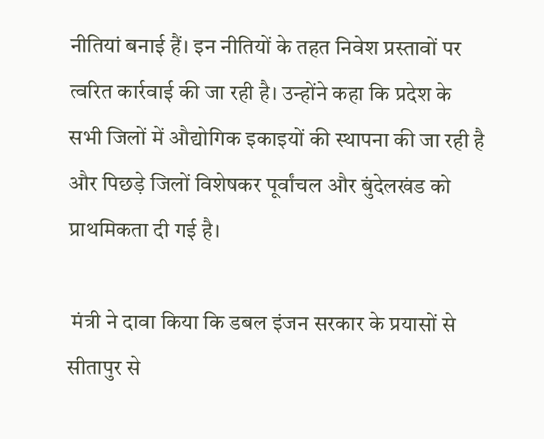नीतियां बनाई हैं। इन नीतियों के तहत निवेश प्रस्तावों पर त्वरित कार्रवाई की जा रही है। उन्होंने कहा कि प्रदेश के सभी जिलों में औद्योगिक इकाइयों की स्थापना की जा रही है और पिछड़े जिलों विशेषकर पूर्वांचल और बुंदेलखंड को प्राथमिकता दी गई है।

 मंत्री ने दावा किया कि डबल इंजन सरकार के प्रयासों से सीतापुर से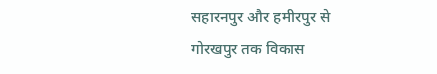सहारनपुर और हमीरपुर से गोरखपुर तक विकास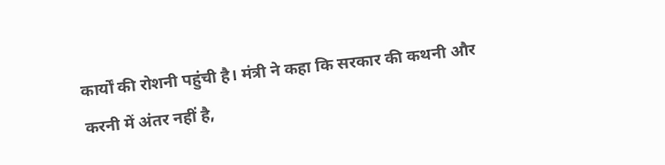कार्यों की रोशनी पहुंची है। मंत्री ने कहा कि सरकार की कथनी और करनी में अंतर नहीं है,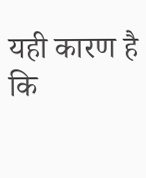यही कारण है कि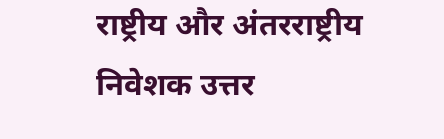राष्ट्रीय और अंतरराष्ट्रीय निवेशक उत्तर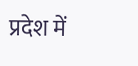प्रदेश में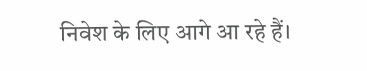निवेश के लिए आगे आ रहे हैं।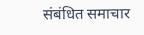संबंधित समाचार